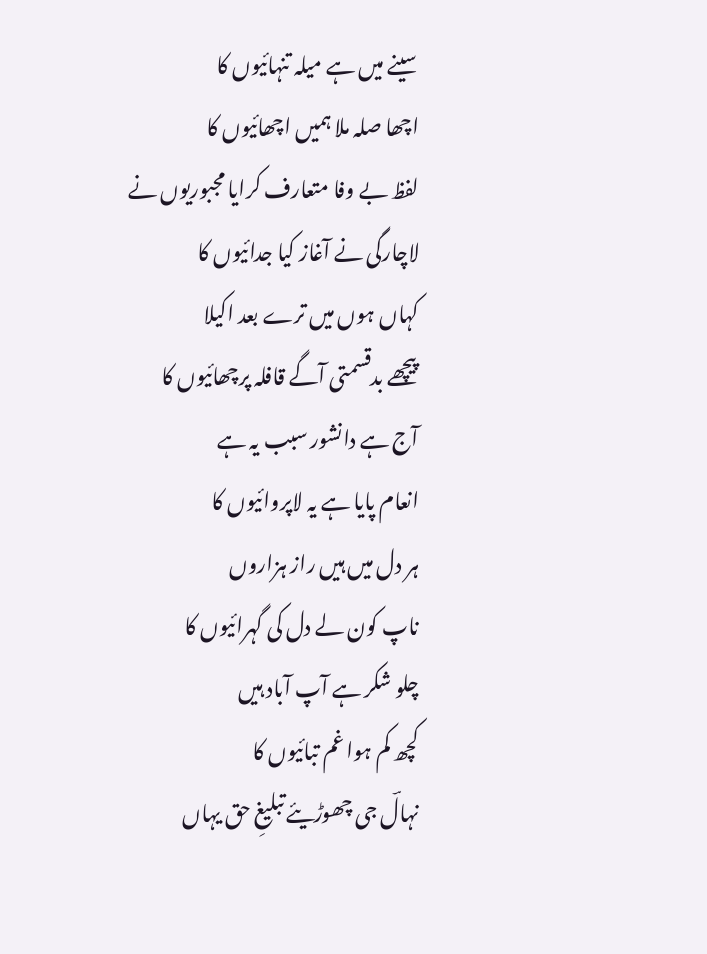سینے میں ہے میلہ تنہائیوں کا
اچھا صلہ ملا ہمیں اچھائیوں کا
لفظ بے وفا متعارف کرایا مجبوریوں نے
لاچارگی نے آغاز کیا جدائیوں کا
کہاں ہوں میں ترے بعد اکیلا
پیچھے بدقسمتی آگے قافلہ پرچھائیوں کا
آج ہے دانشور سبب یہ ہے
انعام پایا ہے یہ لاپروائیوں کا
ہر دل میں ہیں راز ہزاروں
ناپ کون لے دل کی گہرائیوں کا
چلو شکر ہے آپ آباد ہیں
کچھ کم ہوا غم تبائیوں کا
نہالؔ جی چھوڑیئے تبلیغِ حق یہاں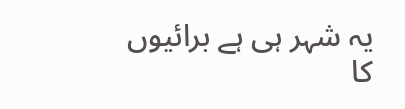یہ شہر ہی ہے برائیوں کا